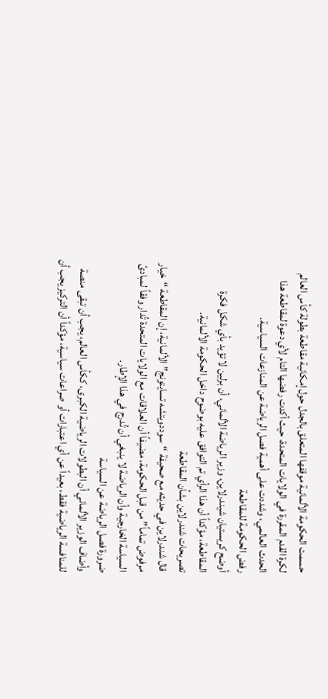حسمت الحكومة الألمانية موقفها المتعلق بالجدل حول إمكانية مقاطعة بطولة كأس العالم لكرة القدم المقررة في الولايات المتحدة، حيث أكدت رفضها التام لأي دعوة لمقاطعة هذا الحدث العالمي، وشددت على أهمية فصل الرياضة عن المنازعات السياسية.
رفض الحكومة للمقاطعة
أوضح كريستيان شيندرلاين، وزير الرياضة الألماني، أن برلين لا تؤيد بأي شكل فكرة المقاطعة، مؤكداً أن هذا الرأي تم التوافق عليه بوضوح داخل الحكومة الألمانية.
تصريحات شندرلاين بشأن المقاطعة
قال شندرلاين في حديثه مع صحيفة “سوددويتشه تسايتونج” الألمانية، إن المقاطعة “خيار مرفوض تماماً” من قبل الحكومة، مضيفاً أن العلاقات مع الولايات المتحدة تُدار وفقاً لمبادئ السياسة الخارجية وأن الرياضة لا ينبغي أن تُدرج في هذا الإطار.
ضرورة فصل الرياضة عن السياسة
وأضاف الوزير الألماني أن البطولات الرياضية الكبرى، ككأس العالم، يجب أن تبقى منصة للمنافسة الرياضية فقط، بعيداً عن أي اعتبارات أو صراعات سياسية، مؤكداً أن التركيز يجب أن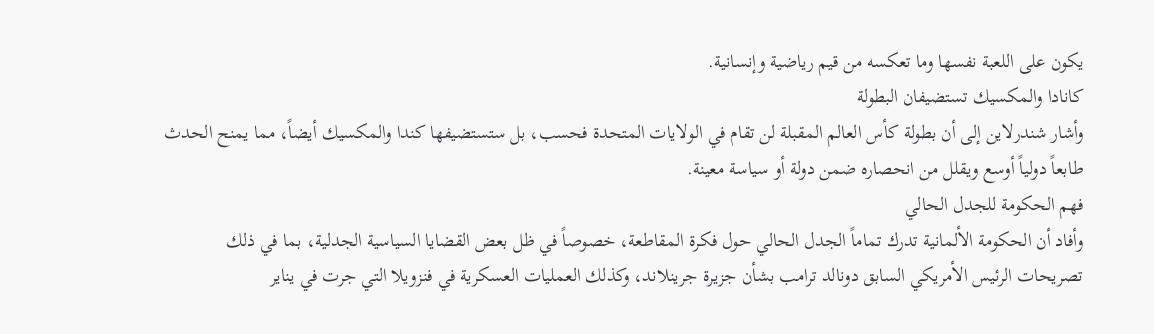يكون على اللعبة نفسها وما تعكسه من قيم رياضية وإنسانية.
كانادا والمكسيك تستضيفان البطولة
وأشار شندرلاين إلى أن بطولة كأس العالم المقبلة لن تقام في الولايات المتحدة فحسب، بل ستستضيفها كندا والمكسيك أيضاً، مما يمنح الحدث طابعاً دولياً أوسع ويقلل من انحصاره ضمن دولة أو سياسة معينة.
فهم الحكومة للجدل الحالي
وأفاد أن الحكومة الألمانية تدرك تماماً الجدل الحالي حول فكرة المقاطعة، خصوصاً في ظل بعض القضايا السياسية الجدلية، بما في ذلك تصريحات الرئيس الأمريكي السابق دونالد ترامب بشأن جزيرة جرينلاند، وكذلك العمليات العسكرية في فنزويلا التي جرت في يناير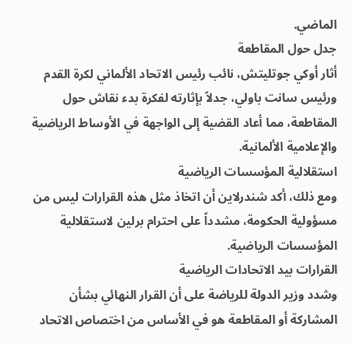الماضي.
جدل حول المقاطعة
أثار أوكي جوتليتش، نائب رئيس الاتحاد الألماني لكرة القدم ورئيس سانت باولي، جدلاً بإثارته لفكرة بدء نقاش حول المقاطعة، مما أعاد القضية إلى الواجهة في الأوساط الرياضية والإعلامية الألمانية.
استقلالية المؤسسات الرياضية
ومع ذلك، أكد شندرلاين أن اتخاذ مثل هذه القرارات ليس من مسؤولية الحكومة، مشدداً على احترام برلين لاستقلالية المؤسسات الرياضية.
القرارات بيد الاتحادات الرياضية
وشدد وزير الدولة للرياضة على أن القرار النهائي بشأن المشاركة أو المقاطعة هو في الأساس من اختصاص الاتحاد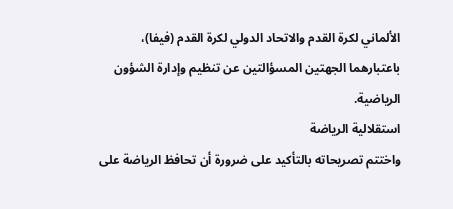الألماني لكرة القدم والاتحاد الدولي لكرة القدم (فيفا)، باعتبارهما الجهتين المسؤالتين عن تنظيم وإدارة الشؤون الرياضية.
استقلالية الرياضة
واختتم تصريحاته بالتأكيد على ضرورة أن تحافظ الرياضة على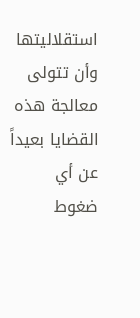استقلاليتها وأن تتولى معالجة هذه القضايا بعيداً عن أي ضغوط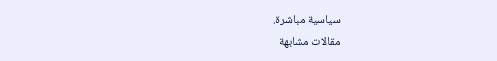سياسية مباشرة.
مقالات مشابهة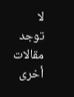لا توجد مقالات أخرى